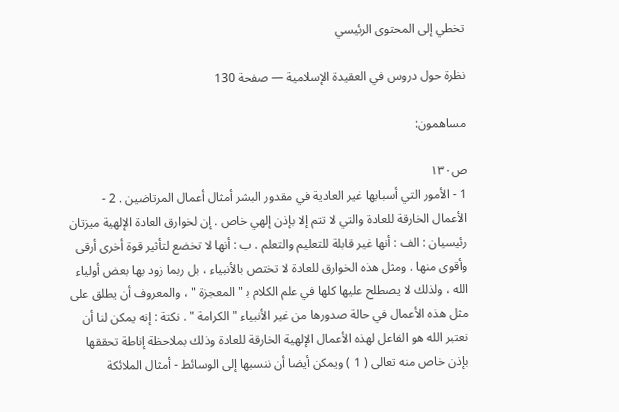تخطي إلى المحتوى الرئيسي

نظرة حول دروس في العقيدة الإسلامية — صفحة 130

مساهمون:

ص١٣٠
1 - الأمور التي أسبابها غير العادية في مقدور البشر أمثال أعمال المرتاضين . 2 - الأعمال الخارقة للعادة والتي لا تتم إلا بإذن إلهي خاص . إن لخوارق العادة الإلهية ميزتان رئيسيان : الف : أنها غير قابلة للتعليم والتعلم . ب : أنها لا تخضع لتأثير قوة أخرى أرقى وأقوى منها . ومثل هذه الخوارق للعادة لا تختص بالأنبياء ، بل ربما زود بها بعض أولياء الله ، ولذلك لا يصطلح عليها كلها في علم الكلام ب‍ " المعجزة " ، والمعروف أن يطلق على مثل هذه الأعمال في حالة صدورها من غير الأنبياء " الكرامة " . نكتة : إنه يمكن لنا أن نعتبر الله هو الفاعل لهذه الأعمال الإلهية الخارقة للعادة وذلك بملاحظة إناطة تحققها بإذن خاص منه تعالى ( 1 ) ويمكن أيضا أن ننسبها إلى الوسائط - أمثال الملائكة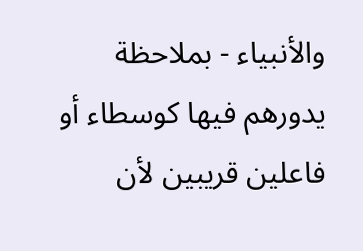والأنبياء - بملاحظة يدورهم فيها كوسطاء أو فاعلين قريبين لأن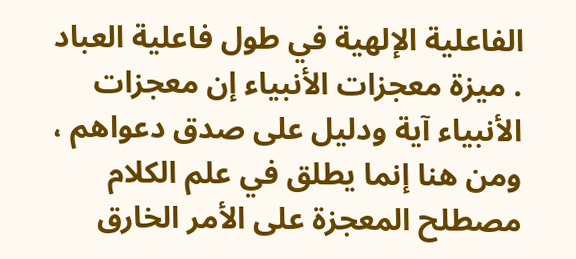الفاعلية الإلهية في طول فاعلية العباد . ميزة معجزات الأنبياء إن معجزات الأنبياء آية ودليل على صدق دعواهم ، ومن هنا إنما يطلق في علم الكلام مصطلح المعجزة على الأمر الخارق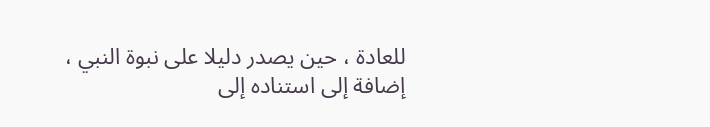للعادة ، حين يصدر دليلا على نبوة النبي ، إضافة إلى استناده إلى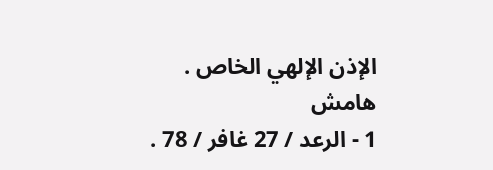الإذن الإلهي الخاص .
هامش
1 - الرعد / 27 غافر / 78 .